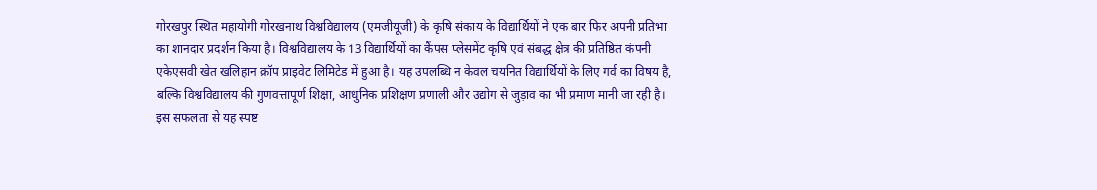गोरखपुर स्थित महायोगी गोरखनाथ विश्वविद्यालय (एमजीयूजी) के कृषि संकाय के विद्यार्थियों ने एक बार फिर अपनी प्रतिभा का शानदार प्रदर्शन किया है। विश्वविद्यालय के 13 विद्यार्थियों का कैंपस प्लेसमेंट कृषि एवं संबद्ध क्षेत्र की प्रतिष्ठित कंपनी एकेएसवी खेत खलिहान क्रॉप प्राइवेट लिमिटेड में हुआ है। यह उपलब्धि न केवल चयनित विद्यार्थियों के लिए गर्व का विषय है, बल्कि विश्वविद्यालय की गुणवत्तापूर्ण शिक्षा, आधुनिक प्रशिक्षण प्रणाली और उद्योग से जुड़ाव का भी प्रमाण मानी जा रही है।
इस सफलता से यह स्पष्ट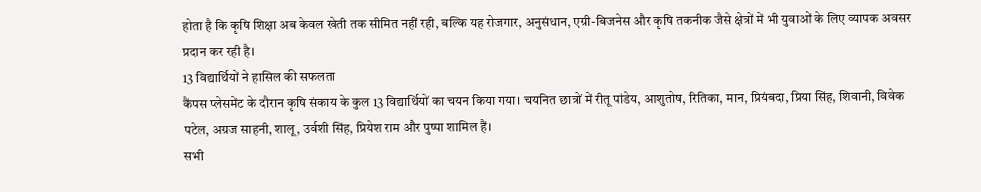होता है कि कृषि शिक्षा अब केवल खेती तक सीमित नहीं रही, बल्कि यह रोजगार, अनुसंधान, एग्री-बिजनेस और कृषि तकनीक जैसे क्षेत्रों में भी युवाओं के लिए व्यापक अवसर प्रदान कर रही है।
13 विद्यार्थियों ने हासिल की सफलता
कैंपस प्लेसमेंट के दौरान कृषि संकाय के कुल 13 विद्यार्थियों का चयन किया गया। चयनित छात्रों में रीतू पांडेय, आशुतोष, रितिका, मान, प्रियंबदा, प्रिया सिंह, शिवानी, विवेक पटेल, अग्रज साहनी, शालू, उर्वशी सिंह, प्रियेश राम और पुष्पा शामिल हैं।
सभी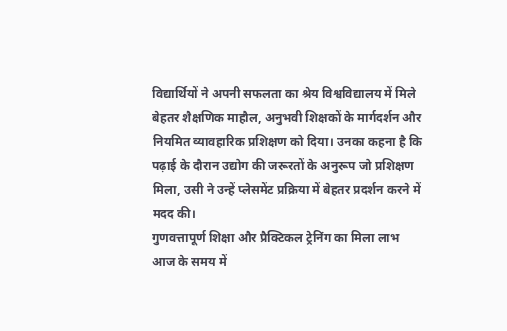विद्यार्थियों ने अपनी सफलता का श्रेय विश्वविद्यालय में मिले बेहतर शैक्षणिक माहौल, अनुभवी शिक्षकों के मार्गदर्शन और नियमित व्यावहारिक प्रशिक्षण को दिया। उनका कहना है कि पढ़ाई के दौरान उद्योग की जरूरतों के अनुरूप जो प्रशिक्षण मिला, उसी ने उन्हें प्लेसमेंट प्रक्रिया में बेहतर प्रदर्शन करने में मदद की।
गुणवत्तापूर्ण शिक्षा और प्रैक्टिकल ट्रेनिंग का मिला लाभ
आज के समय में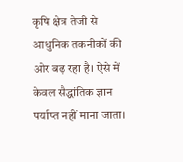कृषि क्षेत्र तेजी से आधुनिक तकनीकों की ओर बढ़ रहा है। ऐसे में केवल सैद्धांतिक ज्ञान पर्याप्त नहीं माना जाता।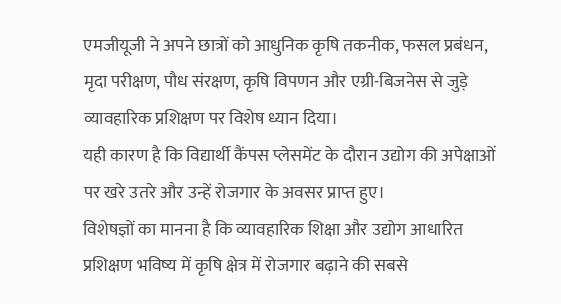एमजीयूजी ने अपने छात्रों को आधुनिक कृषि तकनीक, फसल प्रबंधन, मृदा परीक्षण, पौध संरक्षण, कृषि विपणन और एग्री-बिजनेस से जुड़े व्यावहारिक प्रशिक्षण पर विशेष ध्यान दिया।
यही कारण है कि विद्यार्थी कैंपस प्लेसमेंट के दौरान उद्योग की अपेक्षाओं पर खरे उतरे और उन्हें रोजगार के अवसर प्राप्त हुए।
विशेषज्ञों का मानना है कि व्यावहारिक शिक्षा और उद्योग आधारित प्रशिक्षण भविष्य में कृषि क्षेत्र में रोजगार बढ़ाने की सबसे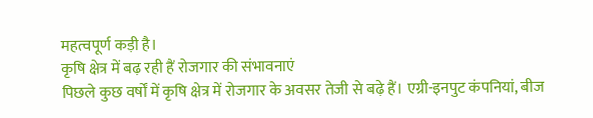महत्वपूर्ण कड़ी है।
कृषि क्षेत्र में बढ़ रही हैं रोजगार की संभावनाएं
पिछले कुछ वर्षों में कृषि क्षेत्र में रोजगार के अवसर तेजी से बढ़े हैं। एग्री-इनपुट कंपनियां, बीज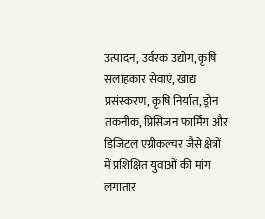उत्पादन, उर्वरक उद्योग, कृषि सलाहकार सेवाएं, खाद्य प्रसंस्करण, कृषि निर्यात, ड्रोन तकनीक, प्रिसिजन फार्मिंग और डिजिटल एग्रीकल्चर जैसे क्षेत्रों में प्रशिक्षित युवाओं की मांग लगातार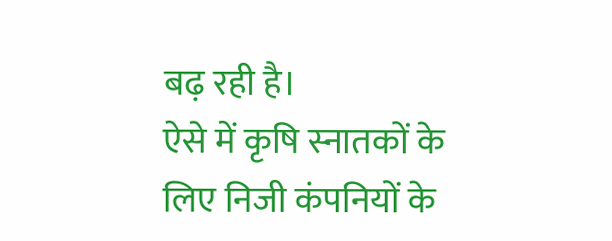बढ़ रही है।
ऐसे में कृषि स्नातकों के लिए निजी कंपनियों के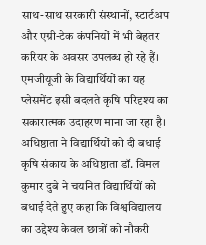साथ-साथ सरकारी संस्थानों, स्टार्टअप और एग्री-टेक कंपनियों में भी बेहतर करियर के अवसर उपलब्ध हो रहे हैं।
एमजीयूजी के विद्यार्थियों का यह प्लेसमेंट इसी बदलते कृषि परिदृश्य का सकारात्मक उदाहरण माना जा रहा है।
अधिष्ठाता ने विद्यार्थियों को दी बधाई
कृषि संकाय के अधिष्ठाता डॉ. विमल कुमार दुबे ने चयनित विद्यार्थियों को बधाई देते हुए कहा कि विश्वविद्यालय का उद्देश्य केवल छात्रों को नौकरी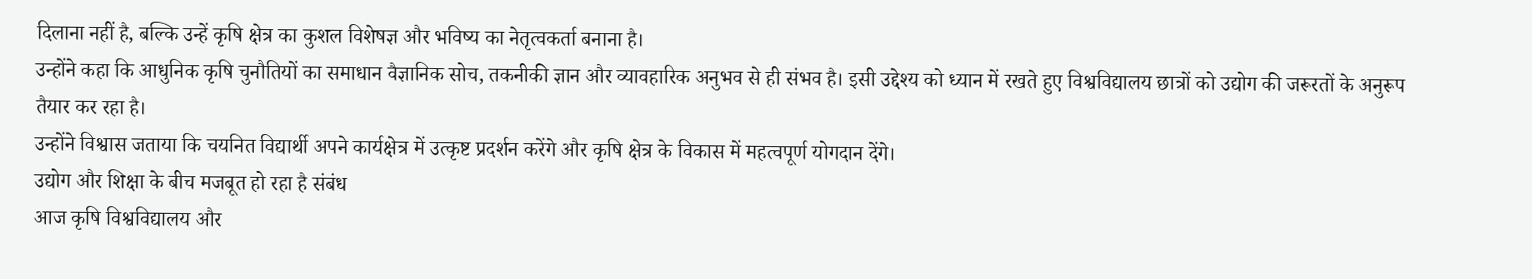दिलाना नहीं है, बल्कि उन्हें कृषि क्षेत्र का कुशल विशेषज्ञ और भविष्य का नेतृत्वकर्ता बनाना है।
उन्होंने कहा कि आधुनिक कृषि चुनौतियों का समाधान वैज्ञानिक सोच, तकनीकी ज्ञान और व्यावहारिक अनुभव से ही संभव है। इसी उद्देश्य को ध्यान में रखते हुए विश्वविद्यालय छात्रों को उद्योग की जरूरतों के अनुरूप तैयार कर रहा है।
उन्होंने विश्वास जताया कि चयनित विद्यार्थी अपने कार्यक्षेत्र में उत्कृष्ट प्रदर्शन करेंगे और कृषि क्षेत्र के विकास में महत्वपूर्ण योगदान देंगे।
उद्योग और शिक्षा के बीच मजबूत हो रहा है संबंध
आज कृषि विश्वविद्यालय और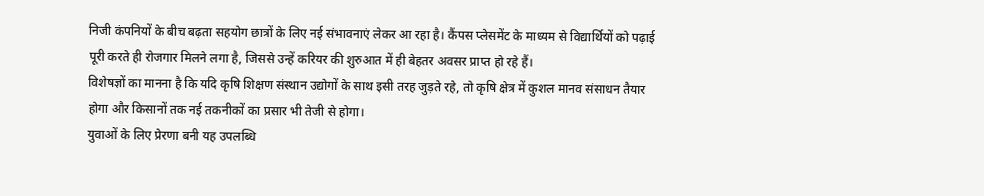निजी कंपनियों के बीच बढ़ता सहयोग छात्रों के लिए नई संभावनाएं लेकर आ रहा है। कैंपस प्लेसमेंट के माध्यम से विद्यार्थियों को पढ़ाई पूरी करते ही रोजगार मिलने लगा है, जिससे उन्हें करियर की शुरुआत में ही बेहतर अवसर प्राप्त हो रहे हैं।
विशेषज्ञों का मानना है कि यदि कृषि शिक्षण संस्थान उद्योगों के साथ इसी तरह जुड़ते रहे, तो कृषि क्षेत्र में कुशल मानव संसाधन तैयार होगा और किसानों तक नई तकनीकों का प्रसार भी तेजी से होगा।
युवाओं के लिए प्रेरणा बनी यह उपलब्धि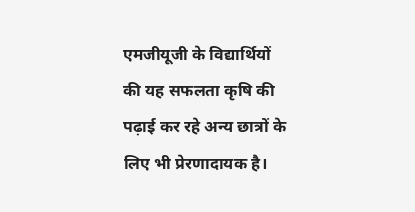एमजीयूजी के विद्यार्थियों की यह सफलता कृषि की पढ़ाई कर रहे अन्य छात्रों के लिए भी प्रेरणादायक है।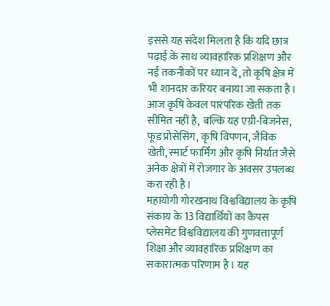इससे यह संदेश मिलता है कि यदि छात्र पढ़ाई के साथ व्यावहारिक प्रशिक्षण और नई तकनीकों पर ध्यान दें, तो कृषि क्षेत्र में भी शानदार करियर बनाया जा सकता है।
आज कृषि केवल पारंपरिक खेती तक सीमित नहीं है, बल्कि यह एग्री-बिजनेस, फूड प्रोसेसिंग, कृषि विपणन, जैविक खेती, स्मार्ट फार्मिंग और कृषि निर्यात जैसे अनेक क्षेत्रों में रोजगार के अवसर उपलब्ध करा रही है।
महायोगी गोरखनाथ विश्वविद्यालय के कृषि संकाय के 13 विद्यार्थियों का कैंपस प्लेसमेंट विश्वविद्यालय की गुणवत्तापूर्ण शिक्षा और व्यावहारिक प्रशिक्षण का सकारात्मक परिणाम है। यह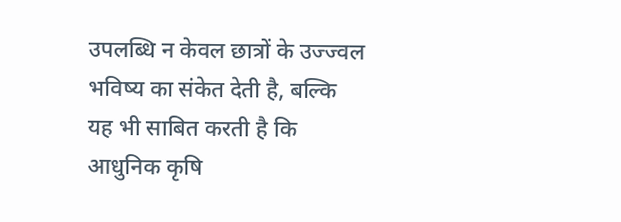उपलब्धि न केवल छात्रों के उज्ज्वल भविष्य का संकेत देती है, बल्कि यह भी साबित करती है कि आधुनिक कृषि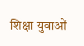शिक्षा युवाओं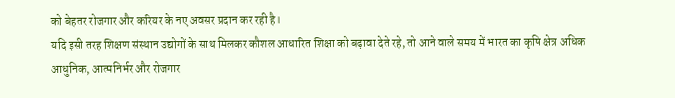को बेहतर रोजगार और करियर के नए अवसर प्रदान कर रही है।
यदि इसी तरह शिक्षण संस्थान उद्योगों के साथ मिलकर कौशल आधारित शिक्षा को बढ़ावा देते रहे, तो आने वाले समय में भारत का कृषि क्षेत्र अधिक आधुनिक, आत्मनिर्भर और रोजगार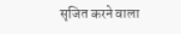सृजित करने वाला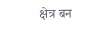क्षेत्र बन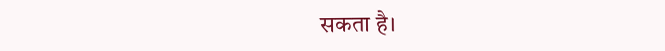सकता है।